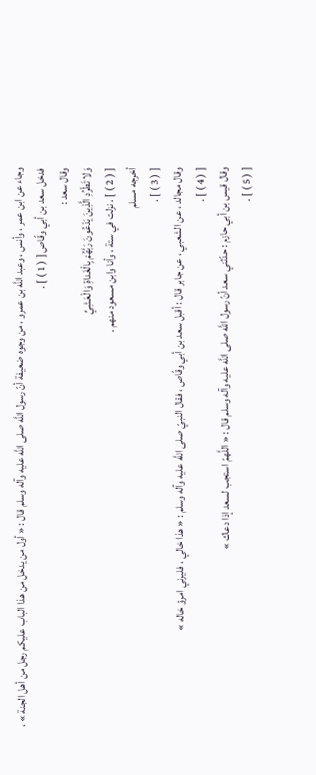وجاء عن ابن عمر ، وأنس ، وعبد اللَّه بن عمرو ، من وجوه ضعيفة أنّ رسول اللَّه صلى اللَّه عليه وآله وسلم قال : « أول من يدخل من هذا الباب عليكم رجل من أهل الجنة » ، فدخل سعد بن أبي وقّاص [ ( 1 ) ] .
وقال سعد :
وَلا تَطْرُدِ الَّذِينَ يَدْعُونَ رَبَّهُمْ بِالْغَداةِ وَالْعَشِيِّ
[ ( 2 ) ] . نزلت في ستة ، وأنا وابن مسعود منهم .
أخرجه مسلم
[ ( 3 ) ] .
وقال مجالد ، عن الشعبي ، عن جابر قال : أقبل سعد بن أبي وقّاص ، فقال النبيّ صلى اللَّه عليه وآله وسلم : « هذا خالي ، فليرني امرؤ خاله »
[ ( 4 ) ] .
وقال قيس بن أبي حازم : حدّثني سعد أنّ رسول اللَّه صلى اللَّه عليه وآله وسلم قال : « اللَّهمّ استجب لسعد إذا دعاك »
[ ( 5 ) ] .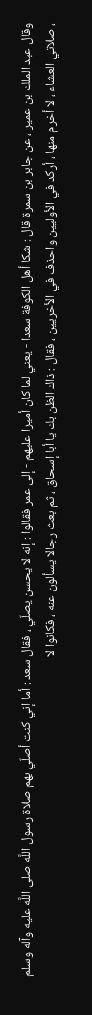وقال عبد الملك بن عمير ، عن جابر بن سمرة قال : شكا أهل الكوفة سعدا - يعني لما كان أميرا عليهم - إلى عمر فقالوا : إنه لا يحسن يصلّي ، فقال سعد : أما إني كنت أصلّي بهم صلاة رسول اللَّه صلى اللَّه عليه وآله وسلم ، صلاتي العشاء ، لا أخرم منها ، أركد في الأوليين واحذف في الأخريين ، فقال : ذاك الظن بك يا أبا إسحاق ، ثم بعث رجالا يسألون عنه ، فكانوا لا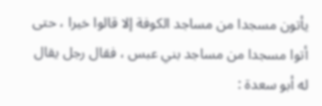يأتون مسجدا من مساجد الكوفة إلا قالوا خيرا ، حتى أتوا مسجدا من مساجد بني عبس ، فقال رجل يقال له أبو سعدة :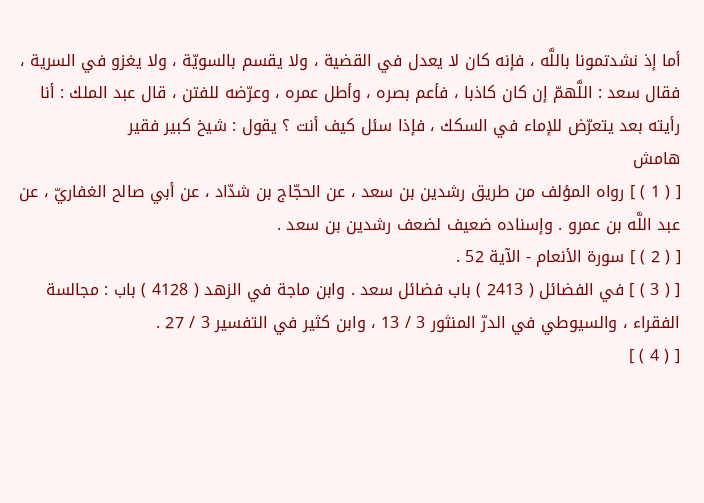أما إذ نشدتمونا باللَّه ، فإنه كان لا يعدل في القضية ، ولا يقسم بالسويّة ، ولا يغزو في السرية ، فقال سعد : اللَّهمّ إن كان كاذبا ، فأعم بصره ، وأطل عمره ، وعرّضه للفتن ، قال عبد الملك : أنا رأيته بعد يتعرّض للإماء في السكك ، فإذا سئل كيف أنت ؟ يقول : شيخ كبير فقير
هامش
[ ( 1 ) ] رواه المؤلف من طريق رشدين بن سعد ، عن الحجّاج بن شدّاد ، عن أبي صالح الغفاريّ ، عن عبد اللَّه بن عمرو . وإسناده ضعيف لضعف رشدين بن سعد .
[ ( 2 ) ] سورة الأنعام - الآية 52 .
[ ( 3 ) ] في الفضائل ( 2413 ) باب فضائل سعد . وابن ماجة في الزهد ( 4128 ) باب : مجالسة الفقراء ، والسيوطي في الدرّ المنثور 3 / 13 ، وابن كثير في التفسير 3 / 27 .
[ ( 4 ) ]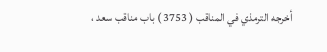أخرجه الترمذي في المناقب ( 3753 ) باب مناقب سعد ،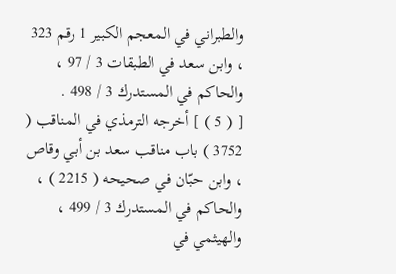والطبراني في المعجم الكبير 1 رقم 323 ، وابن سعد في الطبقات 3 / 97 ، والحاكم في المستدرك 3 / 498 .
[ ( 5 ) ] أخرجه الترمذي في المناقب ( 3752 ) باب مناقب سعد بن أبي وقاص ، وابن حبّان في صحيحه ( 2215 ) ، والحاكم في المستدرك 3 / 499 ، والهيثمي في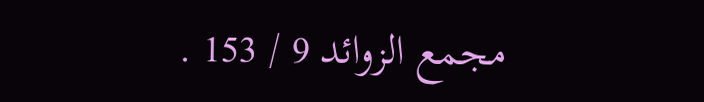مجمع الزوائد 9 / 153 .